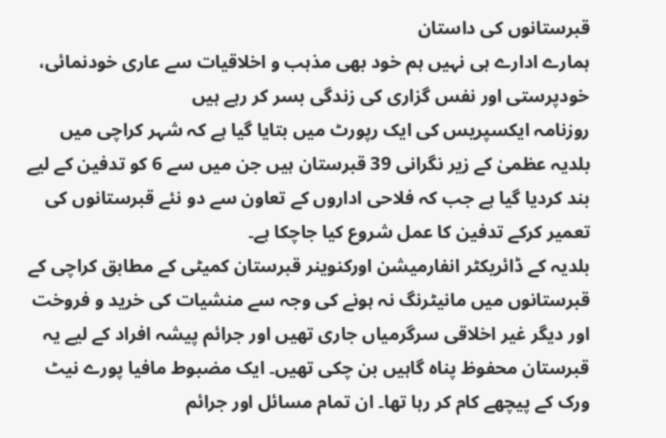قبرستانوں کی داستان
ہمارے ادارے ہی نہیں ہم خود بھی مذہب و اخلاقیات سے عاری خودنمائی، خودپرستی اور نفس گزاری کی زندگی بسر کر رہے ہیں
روزنامہ ایکسپریس کی ایک رپورٹ میں بتایا گیا ہے کہ شہر کراچی میں بلدیہ عظمیٰ کے زیر نگرانی 39 قبرستان ہیں جن میں سے 6 کو تدفین کے لیے بند کردیا گیا ہے جب کہ فلاحی اداروں کے تعاون سے دو نئے قبرستانوں کی تعمیر کرکے تدفین کا عمل شروع کیا جاچکا ہے۔
بلدیہ کے ڈائریکٹر انفارمیشن اورکنوینر قبرستان کمیٹی کے مطابق کراچی کے قبرستانوں میں مانیٹرنگ نہ ہونے کی وجہ سے منشیات کی خرید و فروخت اور دیگر غیر اخلاقی سرگرمیاں جاری تھیں اور جرائم پیشہ افراد کے لیے یہ قبرستان محفوظ پناہ گاہیں بن چکی تھیں۔ ایک مضبوط مافیا پورے نیٹ ورک کے پیچھے کام کر رہا تھا۔ ان تمام مسائل اور جرائم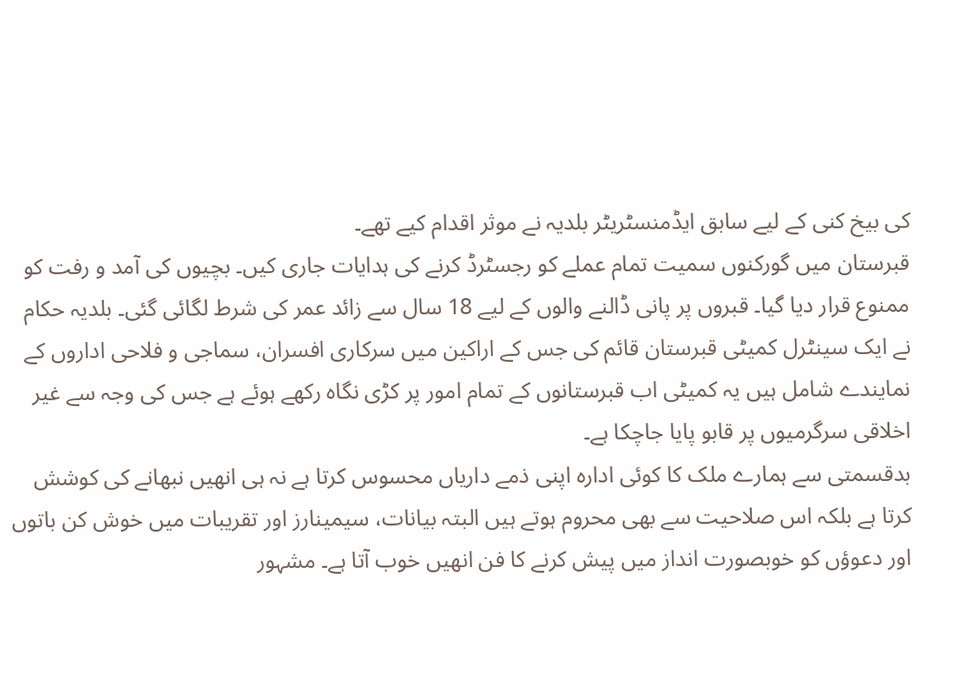کی بیخ کنی کے لیے سابق ایڈمنسٹریٹر بلدیہ نے موثر اقدام کیے تھے۔
قبرستان میں گورکنوں سمیت تمام عملے کو رجسٹرڈ کرنے کی ہدایات جاری کیں۔ بچیوں کی آمد و رفت کو ممنوع قرار دیا گیا۔ قبروں پر پانی ڈالنے والوں کے لیے 18 سال سے زائد عمر کی شرط لگائی گئی۔ بلدیہ حکام نے ایک سینٹرل کمیٹی قبرستان قائم کی جس کے اراکین میں سرکاری افسران، سماجی و فلاحی اداروں کے نمایندے شامل ہیں یہ کمیٹی اب قبرستانوں کے تمام امور پر کڑی نگاہ رکھے ہوئے ہے جس کی وجہ سے غیر اخلاقی سرگرمیوں پر قابو پایا جاچکا ہے۔
بدقسمتی سے ہمارے ملک کا کوئی ادارہ اپنی ذمے داریاں محسوس کرتا ہے نہ ہی انھیں نبھانے کی کوشش کرتا ہے بلکہ اس صلاحیت سے بھی محروم ہوتے ہیں البتہ بیانات، سیمینارز اور تقریبات میں خوش کن باتوں اور دعوؤں کو خوبصورت انداز میں پیش کرنے کا فن انھیں خوب آتا ہے۔ مشہور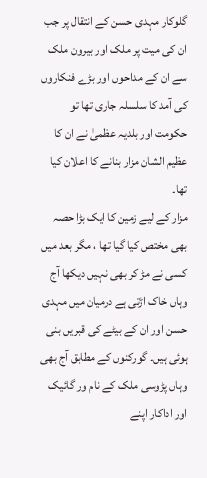گلوکار مہدی حسن کے انتقال پر جب ان کی میت پر ملک اور بیرون ملک سے ان کے مداحوں اور بڑے فنکاروں کی آمد کا سلسلہ جاری تھا تو حکومت اور بلدیہ عظمیٰ نے ان کا عظیم الشان مزار بنانے کا اعلان کیا تھا۔
مزار کے لیے زمین کا ایک بڑا حصہ بھی مختص کیا گیا تھا ، مگر بعد میں کسی نے مڑ کر بھی نہیں دیکھا آج وہاں خاک اڑتی ہے درمیان میں مہدی حسن اور ان کے بیٹے کی قبریں بنی ہوئی ہیں۔ گورکنوں کے مطابق آج بھی وہاں پڑوسی ملک کے نام ور گائیک اور اداکار اپنے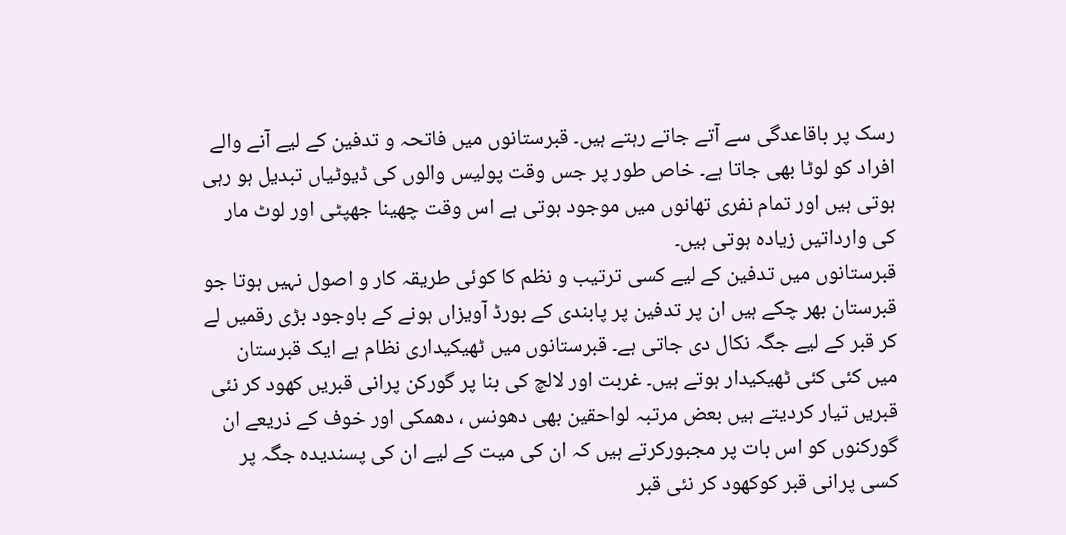رسک پر باقاعدگی سے آتے جاتے رہتے ہیں۔ قبرستانوں میں فاتحہ و تدفین کے لیے آنے والے افراد کو لوٹا بھی جاتا ہے۔ خاص طور پر جس وقت پولیس والوں کی ڈیوٹیاں تبدیل ہو رہی ہوتی ہیں اور تمام نفری تھانوں میں موجود ہوتی ہے اس وقت چھینا جھپٹی اور لوٹ مار کی وارداتیں زیادہ ہوتی ہیں۔
قبرستانوں میں تدفین کے لیے کسی ترتیب و نظم کا کوئی طریقہ کار و اصول نہیں ہوتا جو قبرستان بھر چکے ہیں ان پر تدفین پر پابندی کے بورڈ آویزاں ہونے کے باوجود بڑی رقمیں لے کر قبر کے لیے جگہ نکال دی جاتی ہے۔ قبرستانوں میں ٹھیکیداری نظام ہے ایک قبرستان میں کئی کئی ٹھیکیدار ہوتے ہیں۔ غربت اور لالچ کی بنا پر گورکن پرانی قبریں کھود کر نئی قبریں تیار کردیتے ہیں بعض مرتبہ لواحقین بھی دھونس ، دھمکی اور خوف کے ذریعے ان گورکنوں کو اس بات پر مجبورکرتے ہیں کہ ان کی میت کے لیے ان کی پسندیدہ جگہ پر کسی پرانی قبر کوکھود کر نئی قبر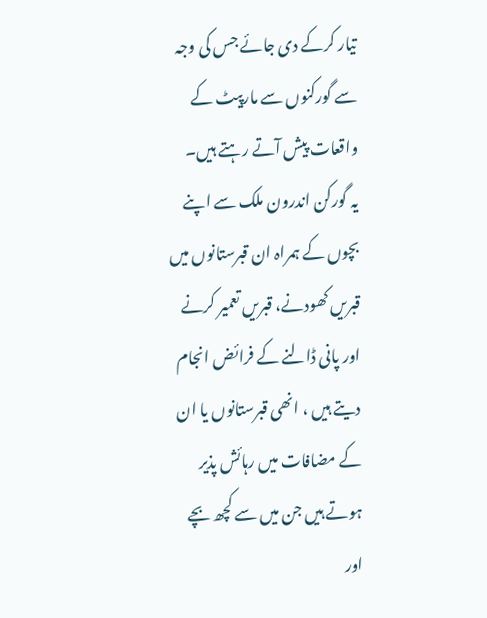تیار کرکے دی جائے جس کی وجہ سے گورکنوں سے مارپیٹ کے واقعات پیش آتے رہتے ہیں۔
یہ گورکن اندرون ملک سے اپنے بچوں کے ہمراہ ان قبرستانوں میں قبریں کھودنے، قبریں تعمیر کرنے اور پانی ڈالنے کے فرائض انجام دیتے ہیں ، انھی قبرستانوں یا ان کے مضافات میں رہائش پذیر ہوتے ہیں جن میں سے کچھ بچے اور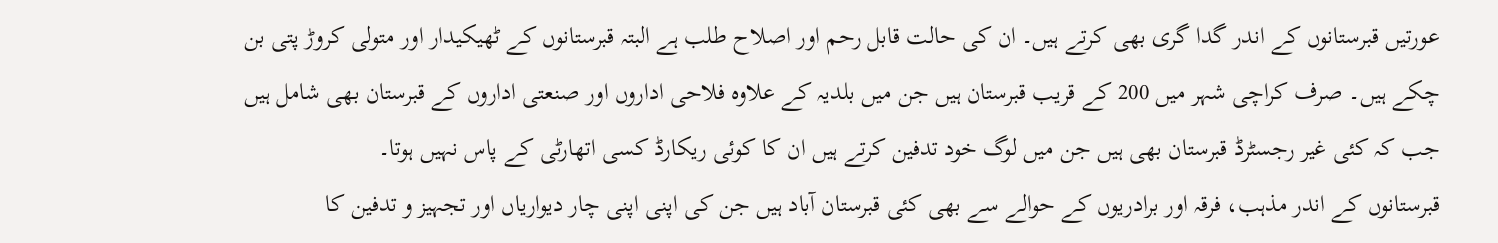عورتیں قبرستانوں کے اندر گدا گری بھی کرتے ہیں۔ ان کی حالت قابل رحم اور اصلاح طلب ہے البتہ قبرستانوں کے ٹھیکیدار اور متولی کروڑ پتی بن چکے ہیں۔ صرف کراچی شہر میں 200 کے قریب قبرستان ہیں جن میں بلدیہ کے علاوہ فلاحی اداروں اور صنعتی اداروں کے قبرستان بھی شامل ہیں جب کہ کئی غیر رجسٹرڈ قبرستان بھی ہیں جن میں لوگ خود تدفین کرتے ہیں ان کا کوئی ریکارڈ کسی اتھارٹی کے پاس نہیں ہوتا۔
قبرستانوں کے اندر مذہب، فرقہ اور برادریوں کے حوالے سے بھی کئی قبرستان آباد ہیں جن کی اپنی اپنی چار دیواریاں اور تجہیز و تدفین کا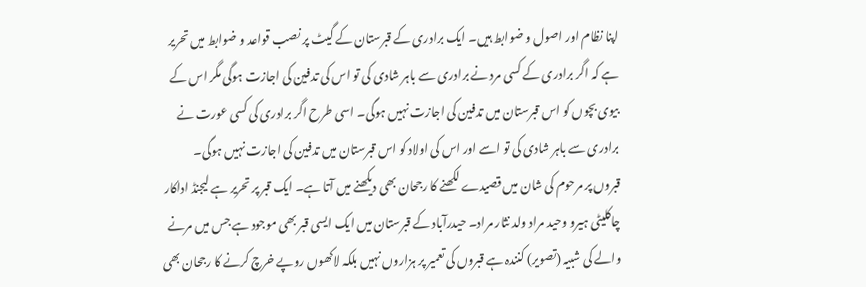اپنا نظام اور اصول و ضوابط ہیں۔ ایک برادری کے قبرستان کے گیٹ پر نصب قواعد و ضوابط میں تحریر ہے کہ اگر برادری کے کسی مرد نے برادری سے باہر شادی کی تو اس کی تدفین کی اجازت ہوگی مگر اس کے بیوی بچوں کو اس قبرستان میں تدفین کی اجازت نہیں ہوگی۔ اسی طرح اگر برادری کی کسی عورت نے برادری سے باہر شادی کی تو اسے اور اس کی اولاد کو اس قبرستان میں تدفین کی اجازت نہیں ہوگی۔
قبروں پر مرحوم کی شان میں قصیدے لکھنے کا رجحان بھی دیکھنے میں آتا ہے۔ ایک قبر پر تحریر ہے لیجنڈ اداکار چاکلیٹی ہیرو وحید مراد ولد نثار مراد۔ حیدرآباد کے قبرستان میں ایک ایسی قبر بھی موجود ہے جس میں مرنے والے کی شبیہ (تصویر) کنندہ ہے قبروں کی تعمیر پر ہزاروں نہیں بلکہ لاکھوں روپے خرچ کرنے کا رجحان بھی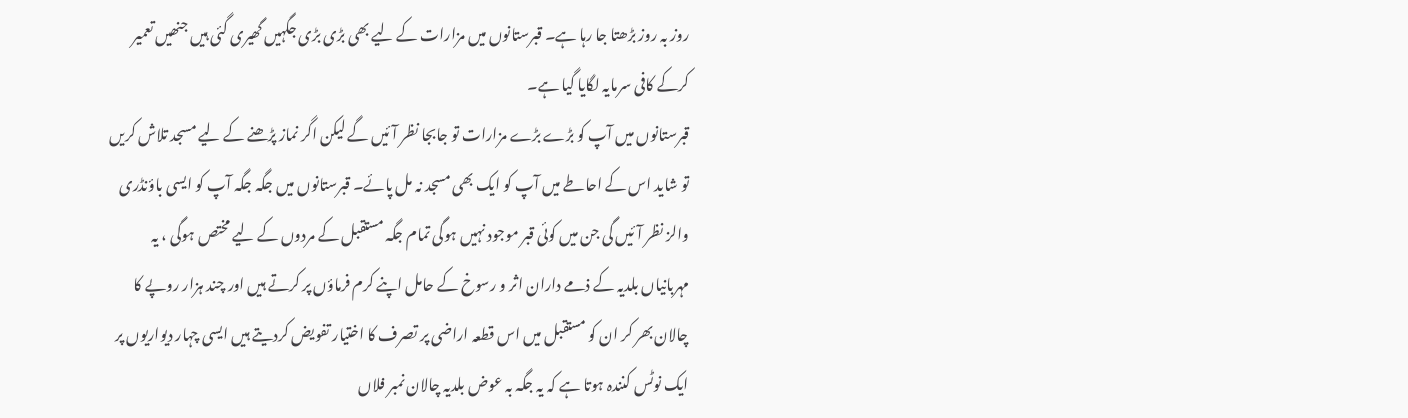روز بہ روز بڑھتا جا رہا ہے۔ قبرستانوں میں مزارات کے لیے بھی بڑی بڑی جگہیں گھیری گئی ہیں جنھیں تعمیر کرکے کافی سرمایہ لگایا گیا ہے۔
قبرستانوں میں آپ کو بڑے بڑے مزارات تو جابجا نظر آئیں گے لیکن اگر نماز پڑھنے کے لیے مسجد تلاش کریں تو شاید اس کے احاطے میں آپ کو ایک بھی مسجد نہ مل پائے۔ قبرستانوں میں جگہ جگہ آپ کو ایسی باؤنڈری والز نظر آئیں گی جن میں کوئی قبر موجود نہیں ہوگی تمام جگہ مستقبل کے مردوں کے لیے مختص ہوگی ، یہ مہربانیاں بلدیہ کے ذمے داران اثر و رسوخ کے حامل اپنے کرم فرماؤں پر کرتے ہیں اور چند ہزار روپے کا چالان بھر کر ان کو مستقبل میں اس قطعہ اراضی پر تصرف کا اختیار تفویض کردیتے ہیں ایسی چہار دیواریوں پر ایک نوٹس کنندہ ہوتا ہے کہ یہ جگہ بہ عوض بلدیہ چالان نمبر فلاں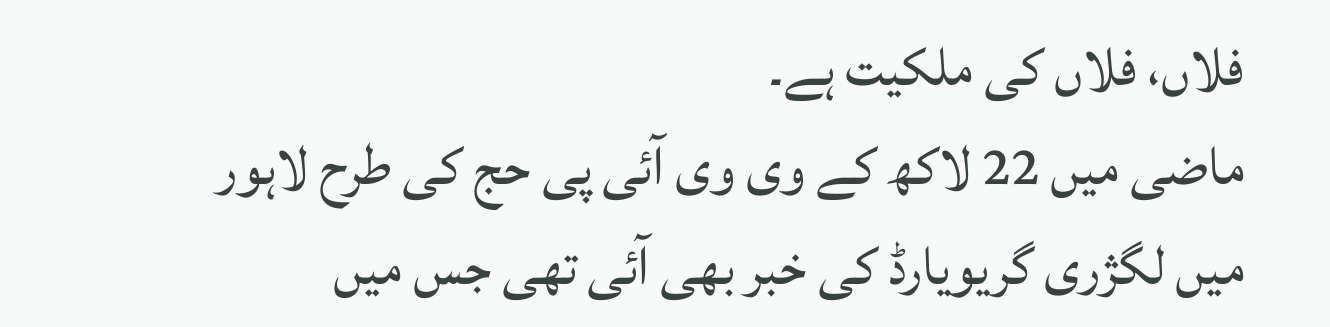فلاں، فلاں کی ملکیت ہے۔
ماضی میں 22 لاکھ کے وی وی آئی پی حج کی طرح لاہور میں لگژری گریویارڈ کی خبر بھی آئی تھی جس میں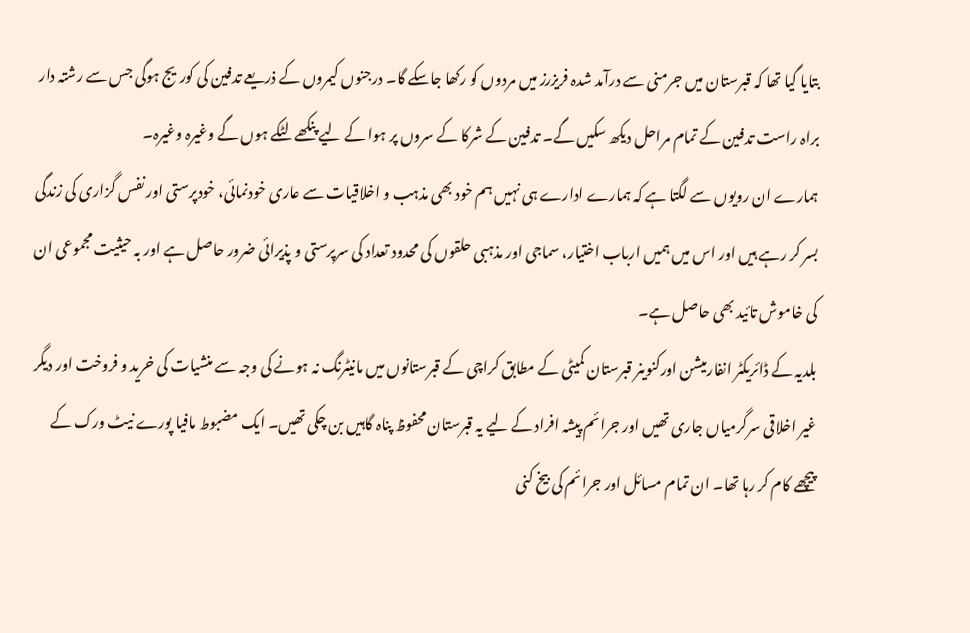بتایا گیا تھا کہ قبرستان میں جرمنی سے درآمد شدہ فریزرز میں مردوں کو رکھا جاسکے گا۔ درجنوں کیمروں کے ذریعے تدفین کی کوریج ہوگی جس سے رشتہ دار براہ راست تدفین کے تمام مراحل دیکھ سکیں گے۔ تدفین کے شرکا کے سروں پر ہوا کے لیے پنکھے لٹکے ہوں گے وغیرہ وغیرہ۔
ہمارے ان رویوں سے لگتا ہے کہ ہمارے ادارے ہی نہیں ہم خود بھی مذہب و اخلاقیات سے عاری خودنمائی، خودپرستی اور نفس گزاری کی زندگی بسر کر رہے ہیں اور اس میں ہمیں ارباب اختیار، سماجی اور مذہبی حلقوں کی محدود تعداد کی سرپرستی و پذیرائی ضرور حاصل ہے اور بہ حیثیت مجموعی ان کی خاموش تائید بھی حاصل ہے۔
بلدیہ کے ڈائریکٹر انفارمیشن اورکنوینر قبرستان کمیٹی کے مطابق کراچی کے قبرستانوں میں مانیٹرنگ نہ ہونے کی وجہ سے منشیات کی خرید و فروخت اور دیگر غیر اخلاقی سرگرمیاں جاری تھیں اور جرائم پیشہ افراد کے لیے یہ قبرستان محفوظ پناہ گاہیں بن چکی تھیں۔ ایک مضبوط مافیا پورے نیٹ ورک کے پیچھے کام کر رہا تھا۔ ان تمام مسائل اور جرائم کی بیخ کنی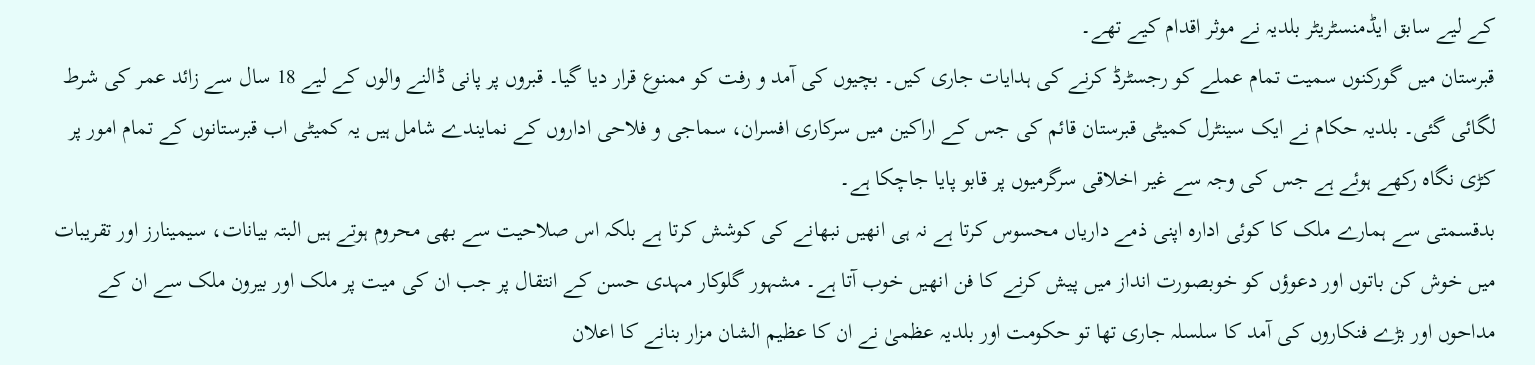کے لیے سابق ایڈمنسٹریٹر بلدیہ نے موثر اقدام کیے تھے۔
قبرستان میں گورکنوں سمیت تمام عملے کو رجسٹرڈ کرنے کی ہدایات جاری کیں۔ بچیوں کی آمد و رفت کو ممنوع قرار دیا گیا۔ قبروں پر پانی ڈالنے والوں کے لیے 18 سال سے زائد عمر کی شرط لگائی گئی۔ بلدیہ حکام نے ایک سینٹرل کمیٹی قبرستان قائم کی جس کے اراکین میں سرکاری افسران، سماجی و فلاحی اداروں کے نمایندے شامل ہیں یہ کمیٹی اب قبرستانوں کے تمام امور پر کڑی نگاہ رکھے ہوئے ہے جس کی وجہ سے غیر اخلاقی سرگرمیوں پر قابو پایا جاچکا ہے۔
بدقسمتی سے ہمارے ملک کا کوئی ادارہ اپنی ذمے داریاں محسوس کرتا ہے نہ ہی انھیں نبھانے کی کوشش کرتا ہے بلکہ اس صلاحیت سے بھی محروم ہوتے ہیں البتہ بیانات، سیمینارز اور تقریبات میں خوش کن باتوں اور دعوؤں کو خوبصورت انداز میں پیش کرنے کا فن انھیں خوب آتا ہے۔ مشہور گلوکار مہدی حسن کے انتقال پر جب ان کی میت پر ملک اور بیرون ملک سے ان کے مداحوں اور بڑے فنکاروں کی آمد کا سلسلہ جاری تھا تو حکومت اور بلدیہ عظمیٰ نے ان کا عظیم الشان مزار بنانے کا اعلان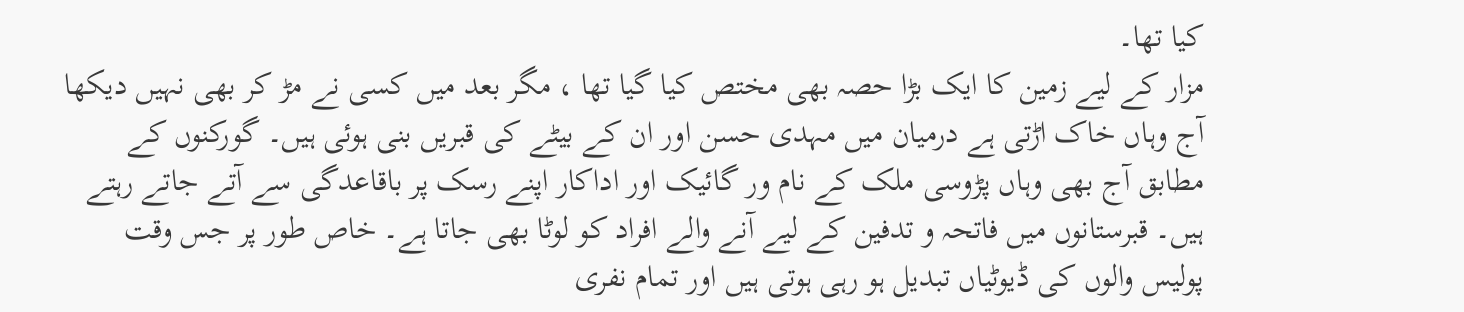کیا تھا۔
مزار کے لیے زمین کا ایک بڑا حصہ بھی مختص کیا گیا تھا ، مگر بعد میں کسی نے مڑ کر بھی نہیں دیکھا آج وہاں خاک اڑتی ہے درمیان میں مہدی حسن اور ان کے بیٹے کی قبریں بنی ہوئی ہیں۔ گورکنوں کے مطابق آج بھی وہاں پڑوسی ملک کے نام ور گائیک اور اداکار اپنے رسک پر باقاعدگی سے آتے جاتے رہتے ہیں۔ قبرستانوں میں فاتحہ و تدفین کے لیے آنے والے افراد کو لوٹا بھی جاتا ہے۔ خاص طور پر جس وقت پولیس والوں کی ڈیوٹیاں تبدیل ہو رہی ہوتی ہیں اور تمام نفری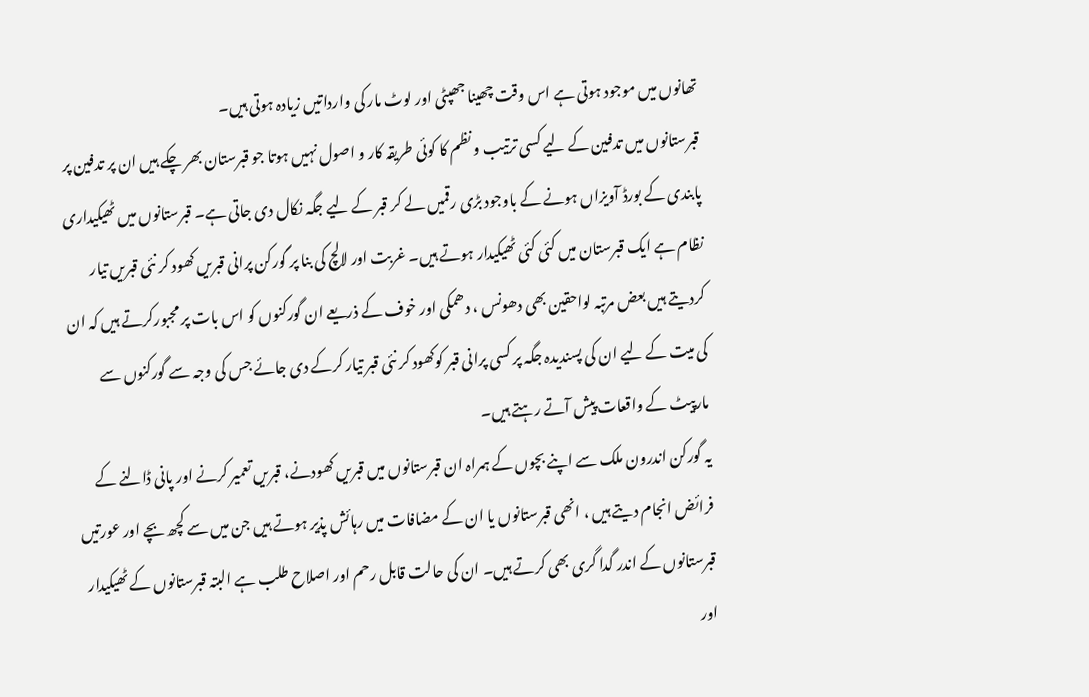تھانوں میں موجود ہوتی ہے اس وقت چھینا جھپٹی اور لوٹ مار کی وارداتیں زیادہ ہوتی ہیں۔
قبرستانوں میں تدفین کے لیے کسی ترتیب و نظم کا کوئی طریقہ کار و اصول نہیں ہوتا جو قبرستان بھر چکے ہیں ان پر تدفین پر پابندی کے بورڈ آویزاں ہونے کے باوجود بڑی رقمیں لے کر قبر کے لیے جگہ نکال دی جاتی ہے۔ قبرستانوں میں ٹھیکیداری نظام ہے ایک قبرستان میں کئی کئی ٹھیکیدار ہوتے ہیں۔ غربت اور لالچ کی بنا پر گورکن پرانی قبریں کھود کر نئی قبریں تیار کردیتے ہیں بعض مرتبہ لواحقین بھی دھونس ، دھمکی اور خوف کے ذریعے ان گورکنوں کو اس بات پر مجبورکرتے ہیں کہ ان کی میت کے لیے ان کی پسندیدہ جگہ پر کسی پرانی قبر کوکھود کر نئی قبر تیار کرکے دی جائے جس کی وجہ سے گورکنوں سے مارپیٹ کے واقعات پیش آتے رہتے ہیں۔
یہ گورکن اندرون ملک سے اپنے بچوں کے ہمراہ ان قبرستانوں میں قبریں کھودنے، قبریں تعمیر کرنے اور پانی ڈالنے کے فرائض انجام دیتے ہیں ، انھی قبرستانوں یا ان کے مضافات میں رہائش پذیر ہوتے ہیں جن میں سے کچھ بچے اور عورتیں قبرستانوں کے اندر گدا گری بھی کرتے ہیں۔ ان کی حالت قابل رحم اور اصلاح طلب ہے البتہ قبرستانوں کے ٹھیکیدار اور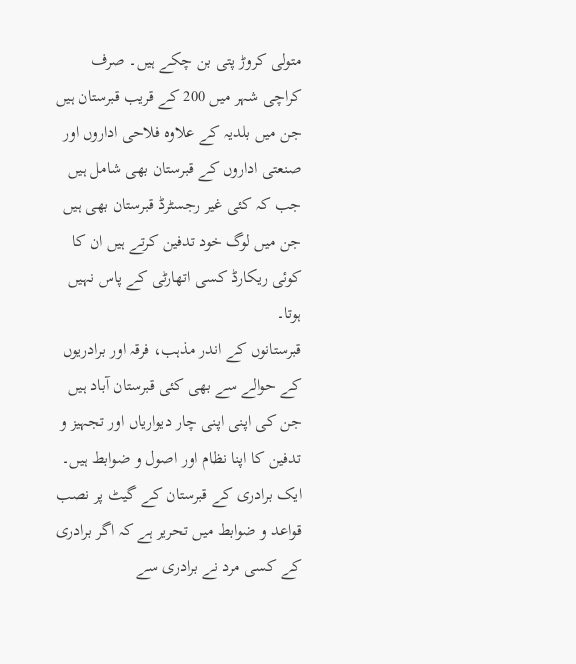متولی کروڑ پتی بن چکے ہیں۔ صرف کراچی شہر میں 200 کے قریب قبرستان ہیں جن میں بلدیہ کے علاوہ فلاحی اداروں اور صنعتی اداروں کے قبرستان بھی شامل ہیں جب کہ کئی غیر رجسٹرڈ قبرستان بھی ہیں جن میں لوگ خود تدفین کرتے ہیں ان کا کوئی ریکارڈ کسی اتھارٹی کے پاس نہیں ہوتا۔
قبرستانوں کے اندر مذہب، فرقہ اور برادریوں کے حوالے سے بھی کئی قبرستان آباد ہیں جن کی اپنی اپنی چار دیواریاں اور تجہیز و تدفین کا اپنا نظام اور اصول و ضوابط ہیں۔ ایک برادری کے قبرستان کے گیٹ پر نصب قواعد و ضوابط میں تحریر ہے کہ اگر برادری کے کسی مرد نے برادری سے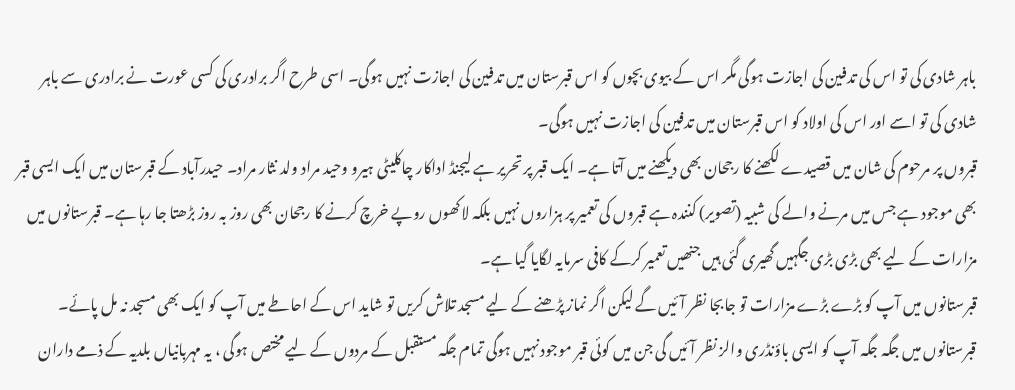باہر شادی کی تو اس کی تدفین کی اجازت ہوگی مگر اس کے بیوی بچوں کو اس قبرستان میں تدفین کی اجازت نہیں ہوگی۔ اسی طرح اگر برادری کی کسی عورت نے برادری سے باہر شادی کی تو اسے اور اس کی اولاد کو اس قبرستان میں تدفین کی اجازت نہیں ہوگی۔
قبروں پر مرحوم کی شان میں قصیدے لکھنے کا رجحان بھی دیکھنے میں آتا ہے۔ ایک قبر پر تحریر ہے لیجنڈ اداکار چاکلیٹی ہیرو وحید مراد ولد نثار مراد۔ حیدرآباد کے قبرستان میں ایک ایسی قبر بھی موجود ہے جس میں مرنے والے کی شبیہ (تصویر) کنندہ ہے قبروں کی تعمیر پر ہزاروں نہیں بلکہ لاکھوں روپے خرچ کرنے کا رجحان بھی روز بہ روز بڑھتا جا رہا ہے۔ قبرستانوں میں مزارات کے لیے بھی بڑی بڑی جگہیں گھیری گئی ہیں جنھیں تعمیر کرکے کافی سرمایہ لگایا گیا ہے۔
قبرستانوں میں آپ کو بڑے بڑے مزارات تو جابجا نظر آئیں گے لیکن اگر نماز پڑھنے کے لیے مسجد تلاش کریں تو شاید اس کے احاطے میں آپ کو ایک بھی مسجد نہ مل پائے۔ قبرستانوں میں جگہ جگہ آپ کو ایسی باؤنڈری والز نظر آئیں گی جن میں کوئی قبر موجود نہیں ہوگی تمام جگہ مستقبل کے مردوں کے لیے مختص ہوگی ، یہ مہربانیاں بلدیہ کے ذمے داران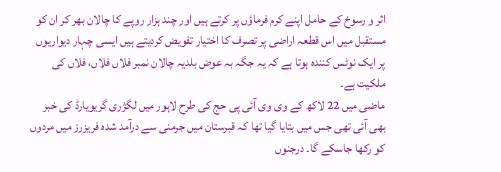اثر و رسوخ کے حامل اپنے کرم فرماؤں پر کرتے ہیں اور چند ہزار روپے کا چالان بھر کر ان کو مستقبل میں اس قطعہ اراضی پر تصرف کا اختیار تفویض کردیتے ہیں ایسی چہار دیواریوں پر ایک نوٹس کنندہ ہوتا ہے کہ یہ جگہ بہ عوض بلدیہ چالان نمبر فلاں فلاں، فلاں کی ملکیت ہے۔
ماضی میں 22 لاکھ کے وی وی آئی پی حج کی طرح لاہور میں لگژری گریویارڈ کی خبر بھی آئی تھی جس میں بتایا گیا تھا کہ قبرستان میں جرمنی سے درآمد شدہ فریزرز میں مردوں کو رکھا جاسکے گا۔ درجنوں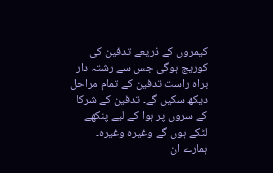کیمروں کے ذریعے تدفین کی کوریج ہوگی جس سے رشتہ دار براہ راست تدفین کے تمام مراحل دیکھ سکیں گے۔ تدفین کے شرکا کے سروں پر ہوا کے لیے پنکھے لٹکے ہوں گے وغیرہ وغیرہ۔
ہمارے ان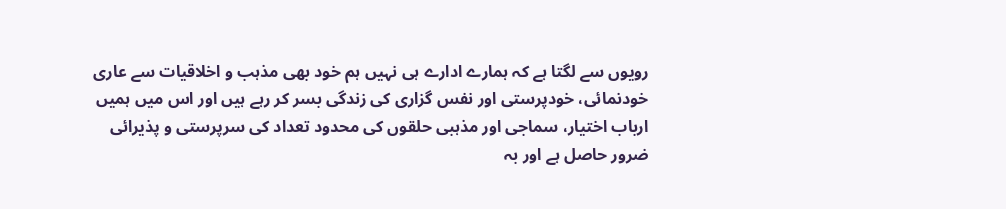رویوں سے لگتا ہے کہ ہمارے ادارے ہی نہیں ہم خود بھی مذہب و اخلاقیات سے عاری خودنمائی، خودپرستی اور نفس گزاری کی زندگی بسر کر رہے ہیں اور اس میں ہمیں ارباب اختیار، سماجی اور مذہبی حلقوں کی محدود تعداد کی سرپرستی و پذیرائی ضرور حاصل ہے اور بہ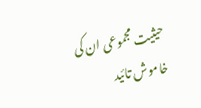حیثیت مجموعی ان کی خاموش تائید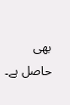بھی حاصل ہے۔